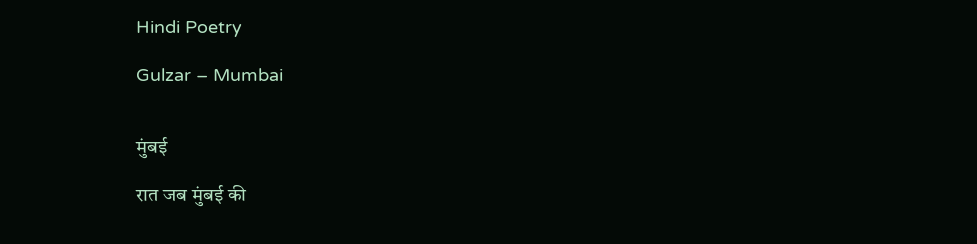Hindi Poetry

Gulzar – Mumbai


मुंबई

रात जब मुंबई की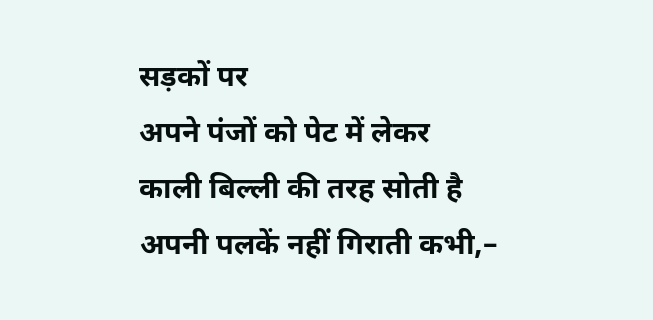सड़कों पर
अपने पंजों को पेट में लेकर
काली बिल्ली की तरह सोती है
अपनी पलकें नहीं गिराती कभी,–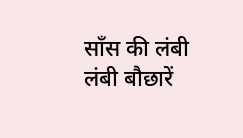साँस की लंबी लंबी बौछारें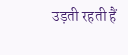उड़ती रहती हैं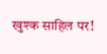खुश्क साहिल पर!